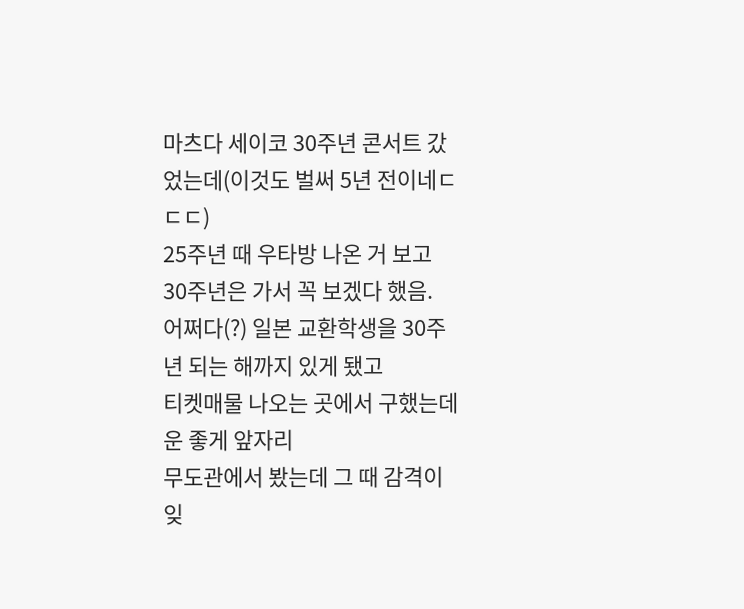마츠다 세이코 30주년 콘서트 갔었는데(이것도 벌써 5년 전이네ㄷㄷㄷ)
25주년 때 우타방 나온 거 보고 30주년은 가서 꼭 보겠다 했음.
어쩌다(?) 일본 교환학생을 30주년 되는 해까지 있게 됐고
티켓매물 나오는 곳에서 구했는데 운 좋게 앞자리
무도관에서 봤는데 그 때 감격이 잊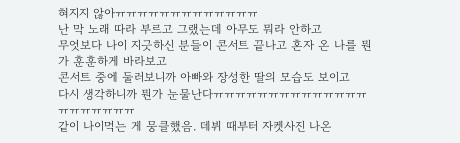혀지지 않아ㅠㅠㅠㅠㅠㅠㅠㅠㅠㅠㅠㅠㅠ
난 막 노래 따라 부르고 그랬는데 아무도 뭐라 안하고
무엇보다 나이 지긋하신 분들이 콘서트 끝나고 혼자 온 나를 뭔가 훈훈하게 바라보고
콘서트 중에 둘러보니까 아빠와 장성한 딸의 모습도 보이고
다시 생각하니까 뭔가 눈물난다ㅠㅠㅠㅠㅠㅠㅠㅠㅠㅠㅠㅠㅠㅠㅠㅠㅠㅠㅠㅠㅠ
같이 나이먹는 게 뭉클했음. 데뷔 때부터 자켓사진 나온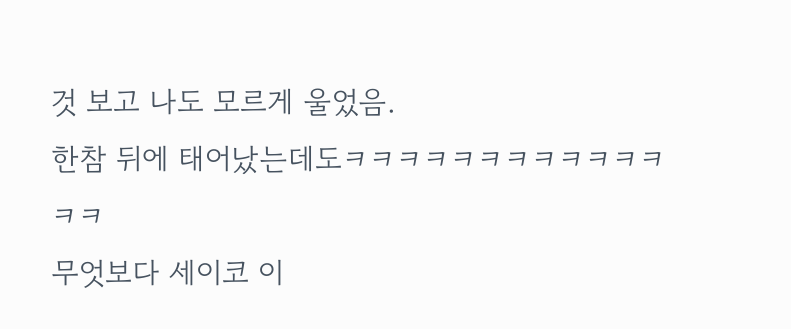것 보고 나도 모르게 울었음.
한참 뒤에 태어났는데도ㅋㅋㅋㅋㅋㅋㅋㅋㅋㅋㅋㅋㅋㅋ
무엇보다 세이코 이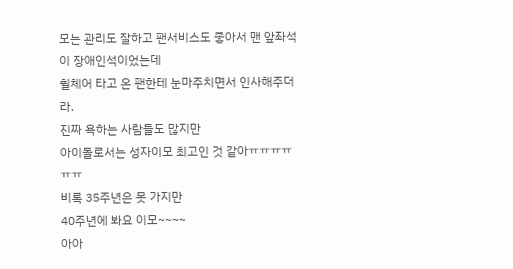모는 관리도 잘하고 팬서비스도 좋아서 맨 앞좌석이 장애인석이었는데
휠체어 타고 온 팬한테 눈마주치면서 인사해주더라.
진짜 욕하는 사람들도 많지만
아이돌로서는 성자이모 최고인 것 같아ㅠㅠㅠㅠㅠㅠ
비록 35주년은 못 가지만
40주년에 봐요 이모~~~~
아아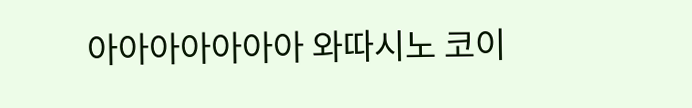아아아아아아아 와따시노 코이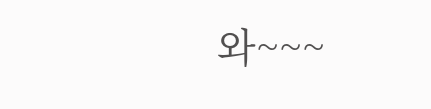와~~~